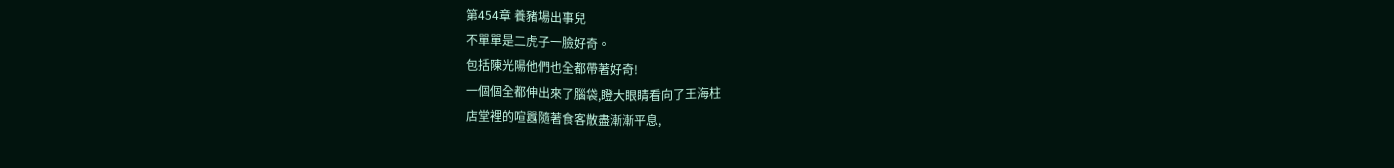第454章 養豬場出事兒
不單單是二虎子一臉好奇。
包括陳光陽他們也全都帶著好奇!
一個個全都伸出來了腦袋,瞪大眼睛看向了王海柱
店堂裡的喧囂隨著食客散盡漸漸平息,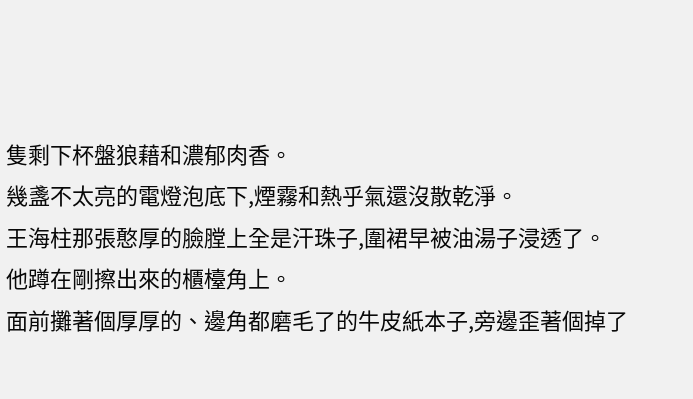隻剩下杯盤狼藉和濃郁肉香。
幾盞不太亮的電燈泡底下,煙霧和熱乎氣還沒散乾淨。
王海柱那張憨厚的臉膛上全是汗珠子,圍裙早被油湯子浸透了。
他蹲在剛擦出來的櫃檯角上。
面前攤著個厚厚的、邊角都磨毛了的牛皮紙本子,旁邊歪著個掉了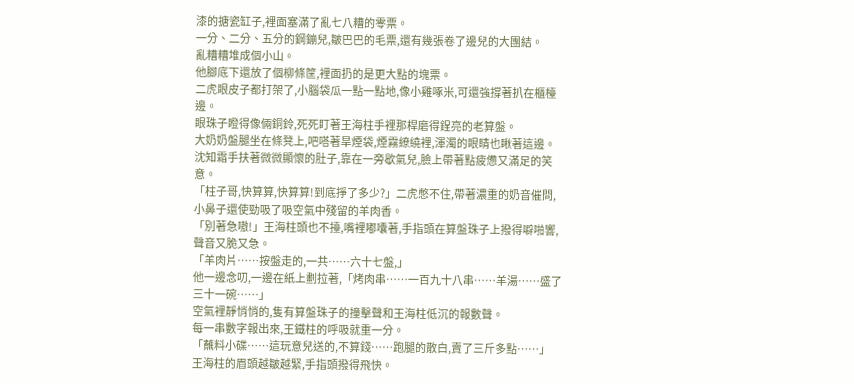漆的搪瓷缸子,裡面塞滿了亂七八糟的零票。
一分、二分、五分的鋼鏰兒,皺巴巴的毛票,還有幾張卷了邊兒的大團結。
亂糟糟堆成個小山。
他腳底下還放了個柳條筐,裡面扔的是更大點的塊票。
二虎眼皮子都打架了,小腦袋瓜一點一點地,像小雞啄米,可還強撐著扒在櫃檯邊。
眼珠子瞪得像倆銅鈴,死死盯著王海柱手裡那桿磨得鋥亮的老算盤。
大奶奶盤腿坐在條凳上,吧嗒著旱煙袋,煙霧繚繞裡,渾濁的眼睛也瞅著這邊。
沈知霜手扶著微微顯懷的肚子,靠在一旁歇氣兒,臉上帶著點疲憊又滿足的笑意。
「柱子哥,快算算,快算算!到底掙了多少?」二虎憋不住,帶著濃重的奶音催問,小鼻子還使勁吸了吸空氣中殘留的羊肉香。
「別著急嗷!」王海柱頭也不擡,嘴裡嘟囔著,手指頭在算盤珠子上撥得噼啪響,聲音又脆又急。
「羊肉片……按盤走的,一共……六十七盤,」
他一邊念叨,一邊在紙上劃拉著,「烤肉串……一百九十八串……羊湯……盛了三十一碗……」
空氣裡靜悄悄的,隻有算盤珠子的撞擊聲和王海柱低沉的報數聲。
每一串數字報出來,王鐵柱的呼吸就重一分。
「蘸料小碟……這玩意兒送的,不算錢……跑腿的散白,賣了三斤多點……」
王海柱的眉頭越皺越緊,手指頭撥得飛快。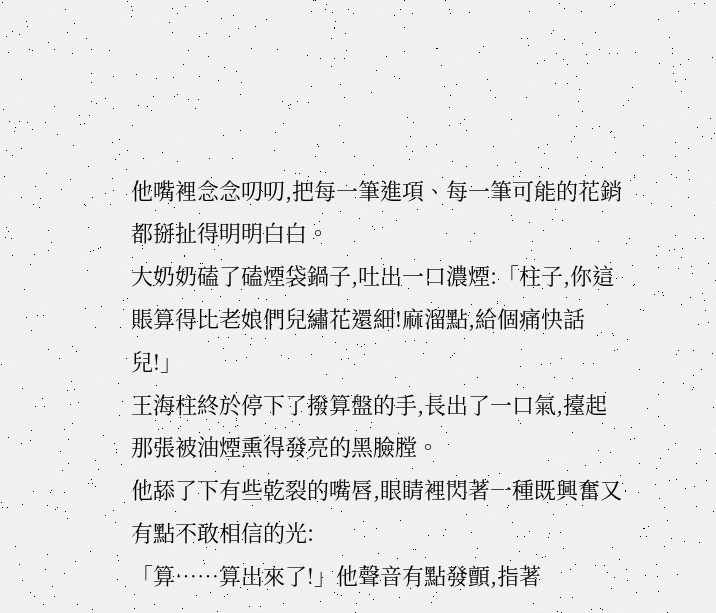他嘴裡念念叨叨,把每一筆進項、每一筆可能的花銷都掰扯得明明白白。
大奶奶磕了磕煙袋鍋子,吐出一口濃煙:「柱子,你這賬算得比老娘們兒繡花還細!麻溜點,給個痛快話兒!」
王海柱終於停下了撥算盤的手,長出了一口氣,擡起那張被油煙熏得發亮的黑臉膛。
他舔了下有些乾裂的嘴唇,眼睛裡閃著一種既興奮又有點不敢相信的光:
「算……算出來了!」他聲音有點發顫,指著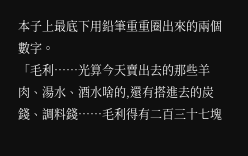本子上最底下用鉛筆重重圈出來的兩個數字。
「毛利……光算今天賣出去的那些羊肉、湯水、酒水啥的,還有搭進去的炭錢、調料錢……毛利得有二百三十七塊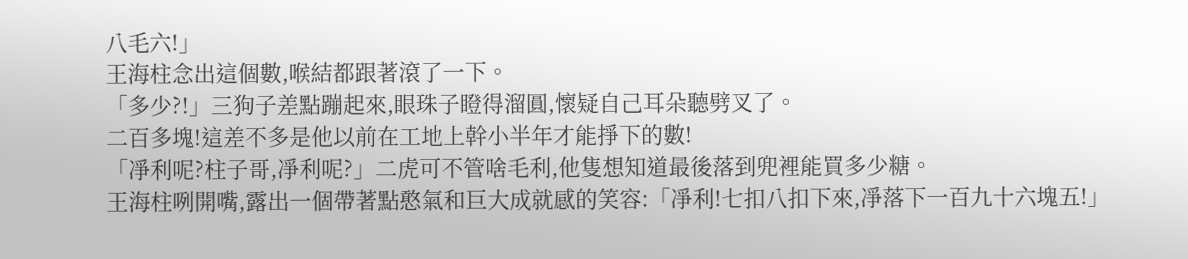八毛六!」
王海柱念出這個數,喉結都跟著滾了一下。
「多少?!」三狗子差點蹦起來,眼珠子瞪得溜圓,懷疑自己耳朵聽劈叉了。
二百多塊!這差不多是他以前在工地上幹小半年才能掙下的數!
「凈利呢?柱子哥,凈利呢?」二虎可不管啥毛利,他隻想知道最後落到兜裡能買多少糖。
王海柱咧開嘴,露出一個帶著點憨氣和巨大成就感的笑容:「凈利!七扣八扣下來,凈落下一百九十六塊五!」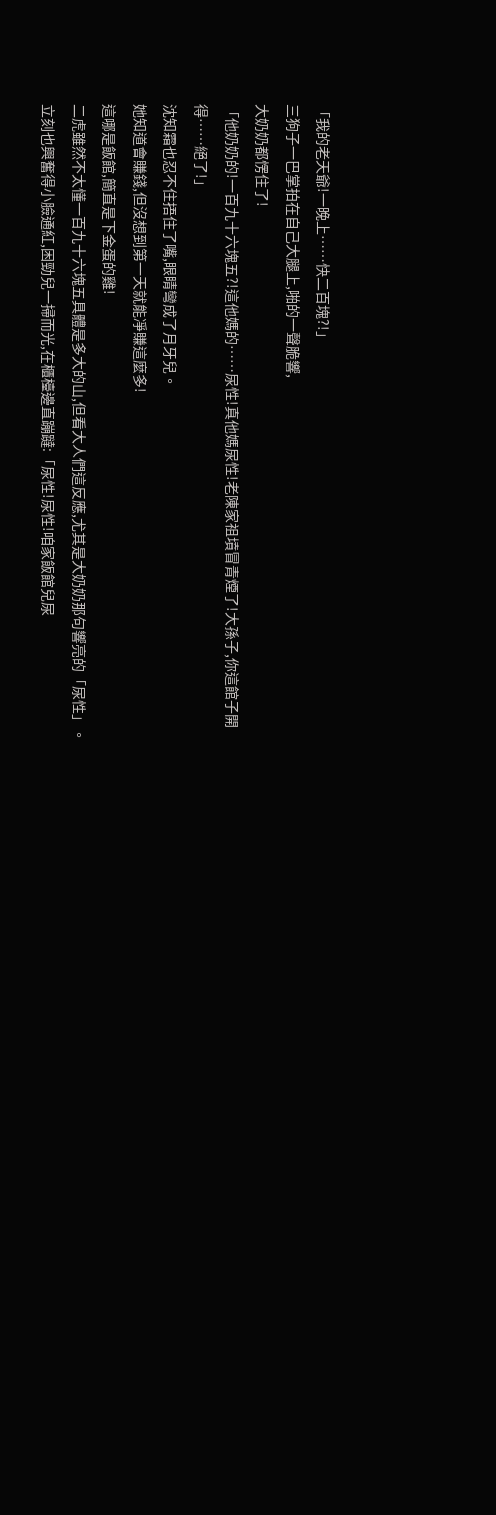「我的老天爺!一晚上……快二百塊?!」
三狗子一巴掌拍在自己大腿上,啪的一聲脆響,
大奶奶都愣住了!
「他奶奶的!一百九十六塊五?!這他媽的……尿性!真他媽尿性!老陳家祖墳冒青煙了!大孫子,你這館子開得……絕了!」
沈知霜也忍不住捂住了嘴,眼睛彎成了月牙兒。
她知道會賺錢,但沒想到第一天就能凈賺這麼多!
這哪是飯館,簡直是下金蛋的雞!
二虎雖然不太懂一百九十六塊五具體是多大的山,但看大人們這反應,尤其是大奶奶那句響亮的「尿性」。
立刻也興奮得小臉通紅,困勁兒一掃而光,在櫃檯邊直蹦躂:「尿性!尿性!咱家飯館兒尿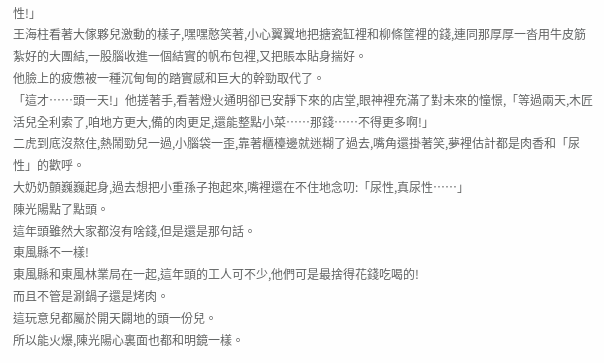性!」
王海柱看著大傢夥兒激動的樣子,嘿嘿憨笑著,小心翼翼地把搪瓷缸裡和柳條筐裡的錢,連同那厚厚一沓用牛皮筋紮好的大團結,一股腦收進一個結實的帆布包裡,又把賬本貼身揣好。
他臉上的疲憊被一種沉甸甸的踏實感和巨大的幹勁取代了。
「這才……頭一天!」他搓著手,看著燈火通明卻已安靜下來的店堂,眼神裡充滿了對未來的憧憬,「等過兩天,木匠活兒全利索了,咱地方更大,備的肉更足,還能整點小菜……那錢……不得更多啊!」
二虎到底沒熬住,熱鬧勁兒一過,小腦袋一歪,靠著櫃檯邊就迷糊了過去,嘴角還掛著笑,夢裡估計都是肉香和「尿性」的歡呼。
大奶奶顫巍巍起身,過去想把小重孫子抱起來,嘴裡還在不住地念叨:「尿性,真尿性……」
陳光陽點了點頭。
這年頭雖然大家都沒有啥錢,但是還是那句話。
東風縣不一樣!
東風縣和東風林業局在一起,這年頭的工人可不少,他們可是最捨得花錢吃喝的!
而且不管是涮鍋子還是烤肉。
這玩意兒都屬於開天闢地的頭一份兒。
所以能火爆,陳光陽心裏面也都和明鏡一樣。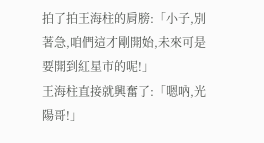拍了拍王海柱的肩膀:「小子,別著急,咱們這才剛開始,未來可是要開到紅星市的呢!」
王海柱直接就興奮了:「嗯吶,光陽哥!」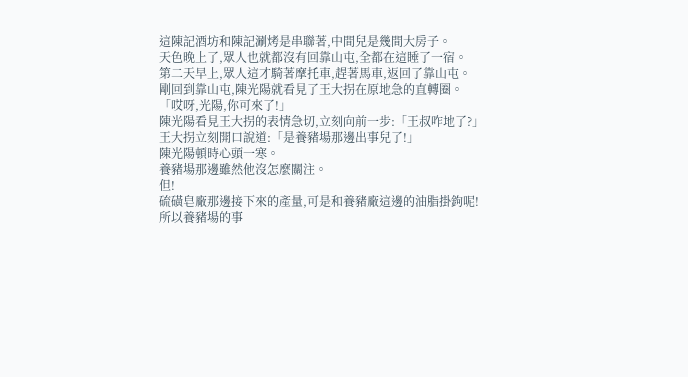這陳記酒坊和陳記涮烤是串聯著,中間兒是幾間大房子。
天色晚上了,眾人也就都沒有回靠山屯,全都在這睡了一宿。
第二天早上,眾人這才騎著摩托車,趕著馬車,返回了靠山屯。
剛回到靠山屯,陳光陽就看見了王大拐在原地急的直轉圈。
「哎呀,光陽,你可來了!」
陳光陽看見王大拐的表情急切,立刻向前一步:「王叔咋地了?」
王大拐立刻開口說道:「是養豬場那邊出事兒了!」
陳光陽頓時心頭一寒。
養豬場那邊雖然他沒怎麼關注。
但!
硫磺皂廠那邊接下來的產量,可是和養豬廠這邊的油脂掛鉤呢!
所以養豬場的事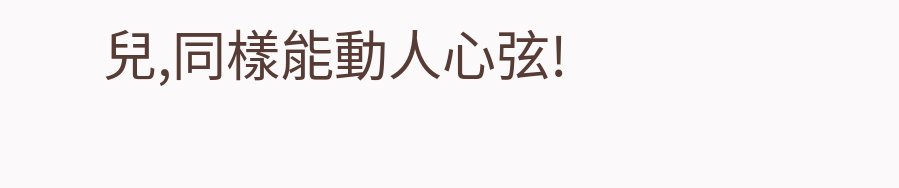兒,同樣能動人心弦!